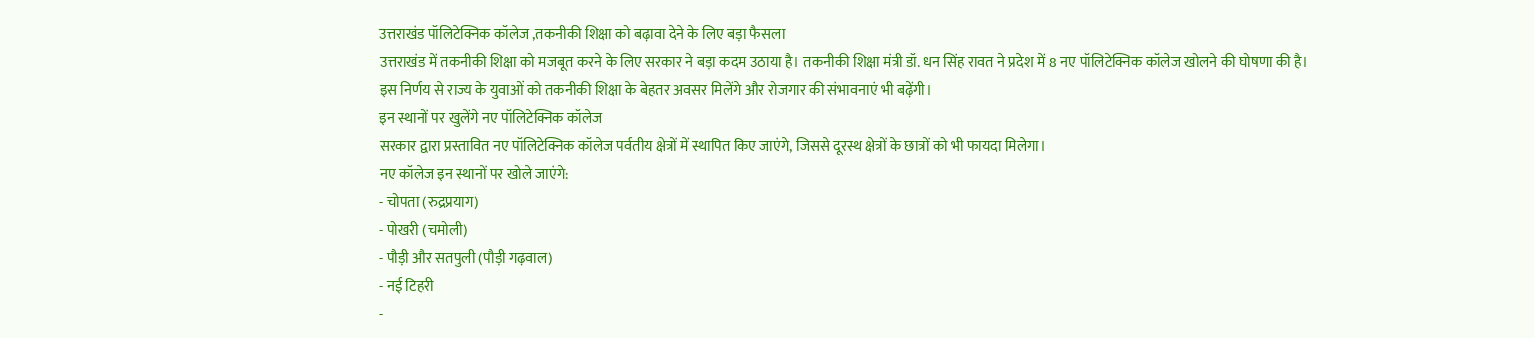उत्तराखंड पॉलिटेक्निक कॉलेज ,तकनीकी शिक्षा को बढ़ावा देने के लिए बड़ा फैसला
उत्तराखंड में तकनीकी शिक्षा को मजबूत करने के लिए सरकार ने बड़ा कदम उठाया है। तकनीकी शिक्षा मंत्री डॉ. धन सिंह रावत ने प्रदेश में 8 नए पॉलिटेक्निक कॉलेज खोलने की घोषणा की है।
इस निर्णय से राज्य के युवाओं को तकनीकी शिक्षा के बेहतर अवसर मिलेंगे और रोजगार की संभावनाएं भी बढ़ेंगी।
इन स्थानों पर खुलेंगे नए पॉलिटेक्निक कॉलेज
सरकार द्वारा प्रस्तावित नए पॉलिटेक्निक कॉलेज पर्वतीय क्षेत्रों में स्थापित किए जाएंगे, जिससे दूरस्थ क्षेत्रों के छात्रों को भी फायदा मिलेगा।
नए कॉलेज इन स्थानों पर खोले जाएंगे:
- चोपता (रुद्रप्रयाग)
- पोखरी (चमोली)
- पौड़ी और सतपुली (पौड़ी गढ़वाल)
- नई टिहरी
-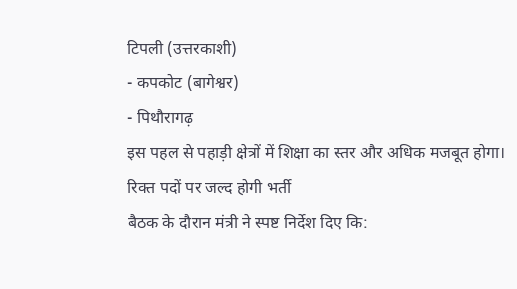टिपली (उत्तरकाशी)
- कपकोट (बागेश्वर)
- पिथौरागढ़
इस पहल से पहाड़ी क्षेत्रों में शिक्षा का स्तर और अधिक मजबूत होगा।
रिक्त पदों पर जल्द होगी भर्ती
बैठक के दौरान मंत्री ने स्पष्ट निर्देश दिए कि: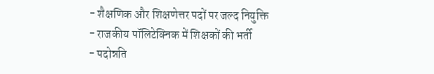- शैक्षणिक और शिक्षणेत्तर पदों पर जल्द नियुक्ति
- राजकीय पॉलिटेक्निक में शिक्षकों की भर्ती
- पदोन्नति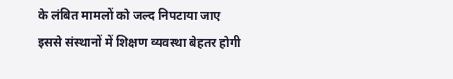के लंबित मामलों को जल्द निपटाया जाए
इससे संस्थानों में शिक्षण व्यवस्था बेहतर होगी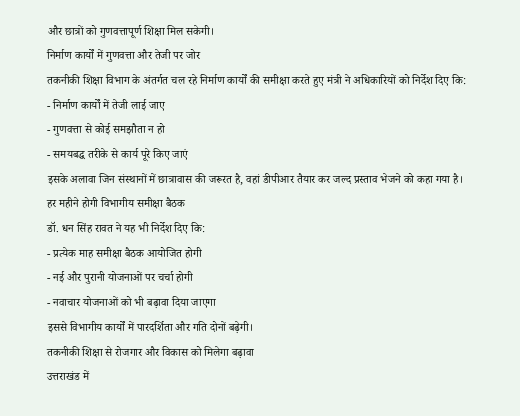और छात्रों को गुणवत्तापूर्ण शिक्षा मिल सकेगी।
निर्माण कार्यों में गुणवत्ता और तेजी पर जोर
तकनीकी शिक्षा विभाग के अंतर्गत चल रहे निर्माण कार्यों की समीक्षा करते हुए मंत्री ने अधिकारियों को निर्देश दिए कि:
- निर्माण कार्यों में तेजी लाई जाए
- गुणवत्ता से कोई समझौता न हो
- समयबद्ध तरीके से कार्य पूरे किए जाएं
इसके अलावा जिन संस्थानों में छात्रावास की जरूरत है, वहां डीपीआर तैयार कर जल्द प्रस्ताव भेजने को कहा गया है।
हर महीने होगी विभागीय समीक्षा बैठक
डॉ. धन सिंह रावत ने यह भी निर्देश दिए कि:
- प्रत्येक माह समीक्षा बैठक आयोजित होगी
- नई और पुरानी योजनाओं पर चर्चा होगी
- नवाचार योजनाओं को भी बढ़ावा दिया जाएगा
इससे विभागीय कार्यों में पारदर्शिता और गति दोनों बढ़ेगी।
तकनीकी शिक्षा से रोजगार और विकास को मिलेगा बढ़ावा
उत्तराखंड में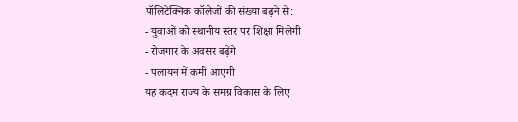पॉलिटेक्निक कॉलेजों की संख्या बढ़ने से:
- युवाओं को स्थानीय स्तर पर शिक्षा मिलेगी
- रोजगार के अवसर बढ़ेंगे
- पलायन में कमी आएगी
यह कदम राज्य के समग्र विकास के लिए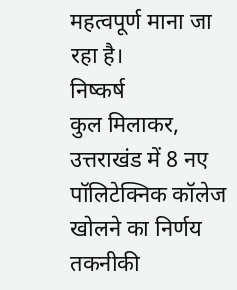महत्वपूर्ण माना जा रहा है।
निष्कर्ष
कुल मिलाकर, उत्तराखंड में 8 नए पॉलिटेक्निक कॉलेज खोलने का निर्णय तकनीकी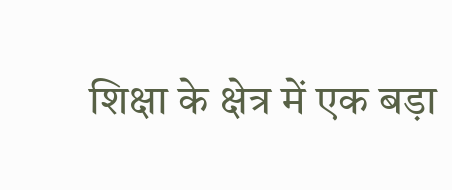शिक्षा के क्षेत्र में एक बड़ा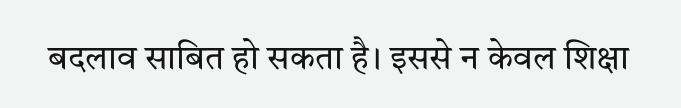बदलाव साबित हो सकता है। इससे न केवल शिक्षा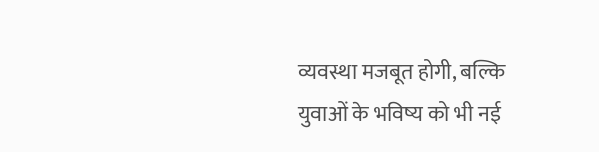व्यवस्था मजबूत होगी, बल्कि युवाओं के भविष्य को भी नई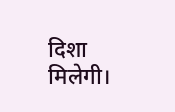दिशा मिलेगी।